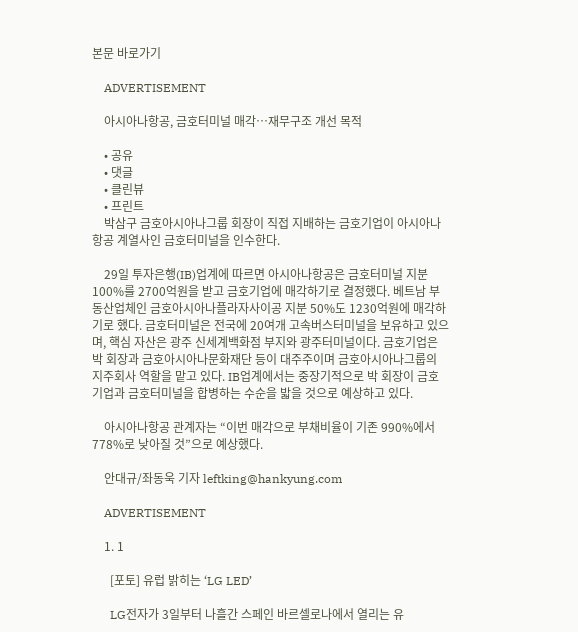본문 바로가기

    ADVERTISEMENT

    아시아나항공, 금호터미널 매각…재무구조 개선 목적

    • 공유
    • 댓글
    • 클린뷰
    • 프린트
    박삼구 금호아시아나그룹 회장이 직접 지배하는 금호기업이 아시아나항공 계열사인 금호터미널을 인수한다.

    29일 투자은행(IB)업계에 따르면 아시아나항공은 금호터미널 지분 100%를 2700억원을 받고 금호기업에 매각하기로 결정했다. 베트남 부동산업체인 금호아시아나플라자사이공 지분 50%도 1230억원에 매각하기로 했다. 금호터미널은 전국에 20여개 고속버스터미널을 보유하고 있으며, 핵심 자산은 광주 신세계백화점 부지와 광주터미널이다. 금호기업은 박 회장과 금호아시아나문화재단 등이 대주주이며 금호아시아나그룹의 지주회사 역할을 맡고 있다. IB업계에서는 중장기적으로 박 회장이 금호기업과 금호터미널을 합병하는 수순을 밟을 것으로 예상하고 있다.

    아시아나항공 관계자는 “이번 매각으로 부채비율이 기존 990%에서 778%로 낮아질 것”으로 예상했다.

    안대규/좌동욱 기자 leftking@hankyung.com

    ADVERTISEMENT

    1. 1

      [포토] 유럽 밝히는 ‘LG LED’

      LG전자가 3일부터 나흘간 스페인 바르셀로나에서 열리는 유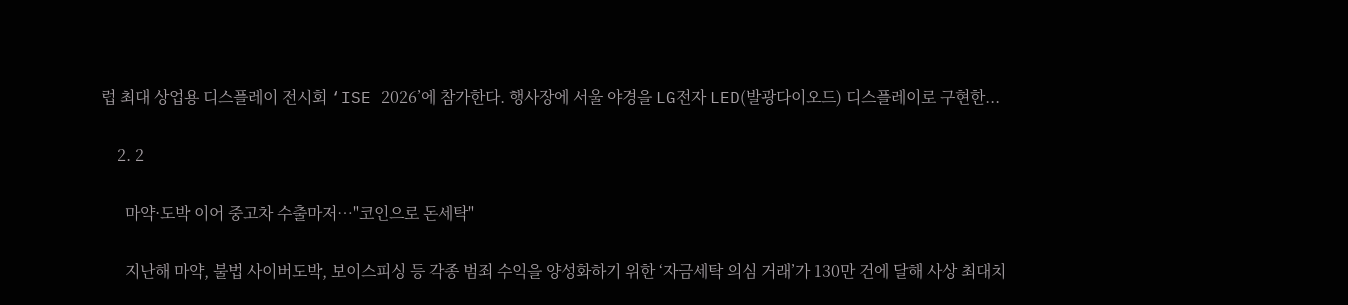럽 최대 상업용 디스플레이 전시회 ‘ISE 2026’에 참가한다. 행사장에 서울 야경을 LG전자 LED(발광다이오드) 디스플레이로 구현한...

    2. 2

      마약·도박 이어 중고차 수출마저…"코인으로 돈세탁"

      지난해 마약, 불법 사이버도박, 보이스피싱 등 각종 범죄 수익을 양성화하기 위한 ‘자금세탁 의심 거래’가 130만 건에 달해 사상 최대치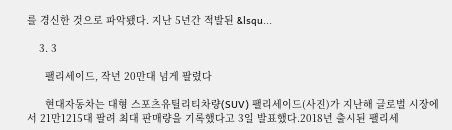를 경신한 것으로 파악됐다. 지난 5년간 적발된 &lsqu...

    3. 3

      팰리세이드, 작년 20만대 넘게 팔렸다

      현대자동차는 대형 스포츠유틸리티차량(SUV) 팰리세이드(사진)가 지난해 글로벌 시장에서 21만1215대 팔려 최대 판매량을 기록했다고 3일 발표했다.2018년 출시된 팰리세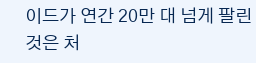이드가 연간 20만 대 넘게 팔린 것은 처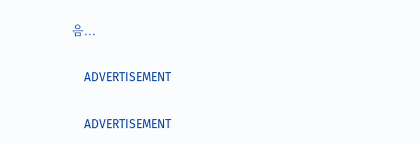음...

    ADVERTISEMENT

    ADVERTISEMENT